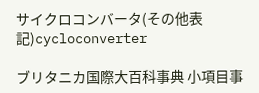サイクロコンバータ(その他表記)cycloconverter

ブリタニカ国際大百科事典 小項目事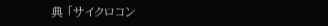典 「サイクロコン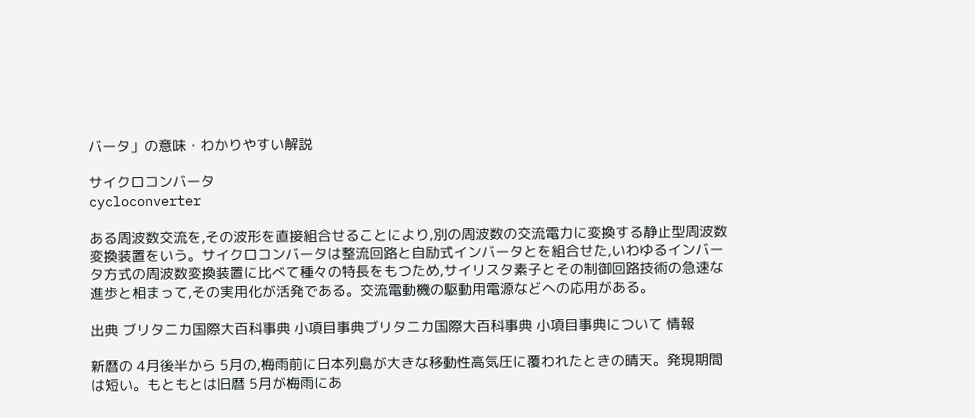バータ」の意味・わかりやすい解説

サイクロコンバータ
cycloconverter

ある周波数交流を,その波形を直接組合せることにより,別の周波数の交流電力に変換する静止型周波数変換装置をいう。サイクロコンバータは整流回路と自励式インバータとを組合せた,いわゆるインバータ方式の周波数変換装置に比べて種々の特長をもつため,サイリスタ素子とその制御回路技術の急速な進歩と相まって,その実用化が活発である。交流電動機の駆動用電源などへの応用がある。

出典 ブリタニカ国際大百科事典 小項目事典ブリタニカ国際大百科事典 小項目事典について 情報

新暦の 4月後半から 5月の,梅雨前に日本列島が大きな移動性高気圧に覆われたときの晴天。発現期間は短い。もともとは旧暦 5月が梅雨にあ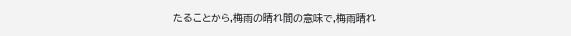たることから,梅雨の晴れ間の意味で,梅雨晴れ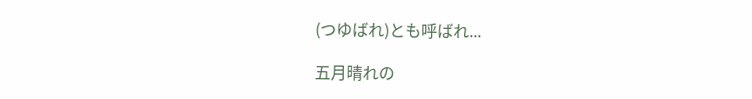(つゆばれ)とも呼ばれ...

五月晴れの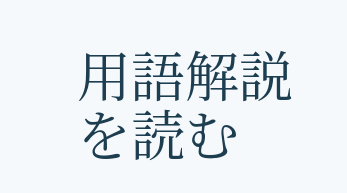用語解説を読む